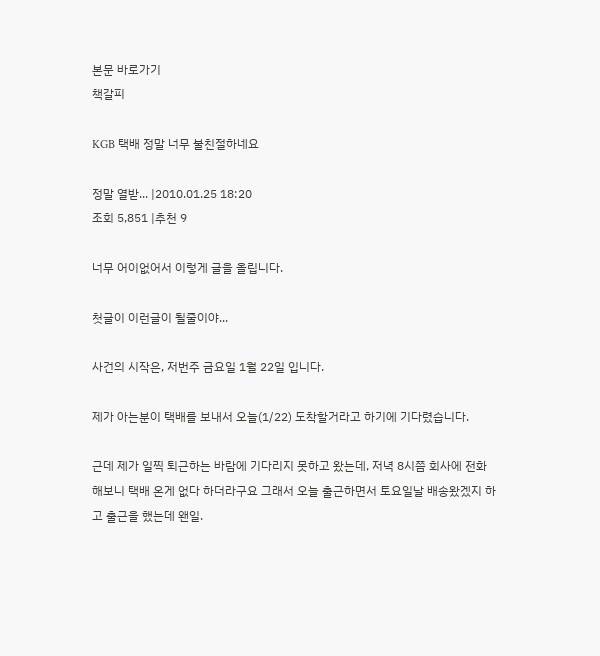본문 바로가기
책갈피

KGB 택배 정말 너무 불친절하네요

정말 열받... |2010.01.25 18:20
조회 5,851 |추천 9

너무 어이없어서 이렇게 글을 올립니다.

첫글이 이런글이 될줄이야...

사건의 시작은, 저번주 금요일 1월 22일 입니다.

제가 아는분이 택배를 보내서 오늘(1/22) 도착할거라고 하기에 기다렸습니다.

근데 제가 일찍 퇴근하는 바람에 기다리지 못하고 왔는데, 저녁 8시쯤 회사에 전화해보니 택배 온게 없다 하더라구요 그래서 오늘 출근하면서 토요일날 배송왔겠지 하고 출근을 했는데 왠일.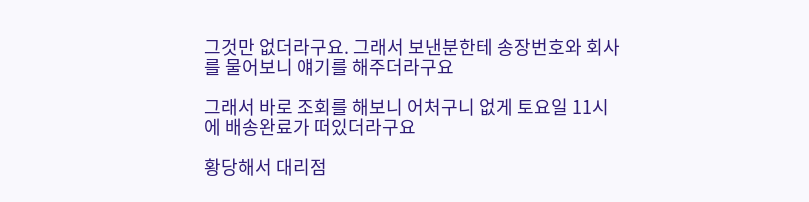그것만 없더라구요. 그래서 보낸분한테 송장번호와 회사를 물어보니 얘기를 해주더라구요

그래서 바로 조회를 해보니 어처구니 없게 토요일 11시에 배송완료가 떠있더라구요

황당해서 대리점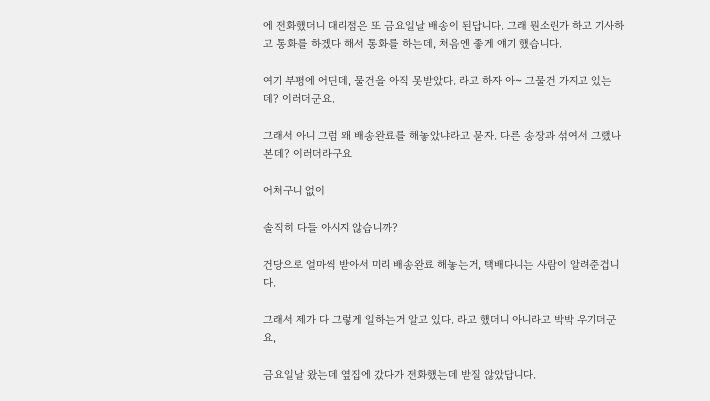에 전화했더니 대리점은 또 금요일날 배송이 된답니다. 그래 뭔소린가 하고 기사하고 통화를 하겠다 해서 통화를 하는데, 처음엔 좋게 얘기 했습니다.

여기 부평에 어딘데, 물건을 아직 못받았다. 라고 하자 아~ 그물건 가지고 있는데? 이러더군요.

그래서 아니 그럼 왜 배송완료를 해놓았냐라고 묻자. 다른 송장과 섞여서 그랬나 본데? 이러더라구요

어처구니 없이

솔직히 다들 아시지 않습니까?

건당으로 얼마씩 받아서 미리 배송완료 해놓는거, 택배다니는 사람이 알려준겁니다.

그래서 제가 다 그렇게 일하는거 알고 있다. 라고 했더니 아니라고 박박 우기더군요,

금요일날 왔는데 옆집에 갔다가 전화했는데 받질 않았답니다.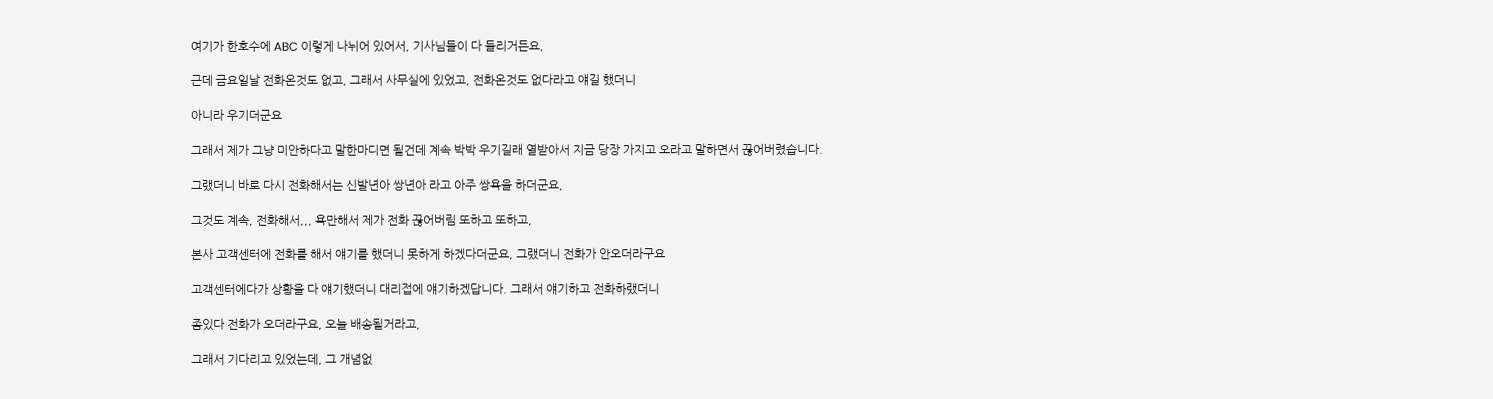여기가 한호수에 ABC 이렇게 나뉘어 있어서, 기사님들이 다 들리거든요,

근데 금요일날 전화온것도 없고, 그래서 사무실에 있었고, 전화온것도 없다라고 얘길 했더니

아니라 우기더군요

그래서 제가 그냥 미안하다고 말한마디면 될건데 계속 박박 우기길래 열받아서 지금 당장 가지고 오라고 말하면서 끊어버렸습니다.

그랬더니 바로 다시 전화해서는 신발년아 쌍년아 라고 아주 쌍욕을 하더군요,

그것도 계속, 전화해서,,, 욕만해서 제가 전화 끊어버림 또하고 또하고,

본사 고객센터에 전화를 해서 얘기를 했더니 못하게 하겠다더군요, 그랬더니 전화가 안오더라구요

고객센터에다가 상황을 다 얘기했더니 대리접에 얘기하겠답니다. 그래서 얘기하고 전화하랬더니

좀있다 전화가 오더라구요, 오늘 배송될거라고,

그래서 기다리고 있었는데, 그 개념없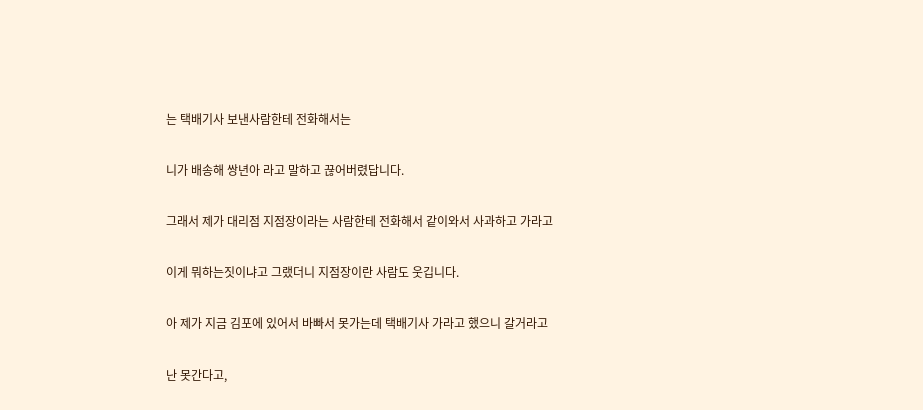는 택배기사 보낸사람한테 전화해서는

니가 배송해 쌍년아 라고 말하고 끊어버렸답니다.

그래서 제가 대리점 지점장이라는 사람한테 전화해서 같이와서 사과하고 가라고

이게 뭐하는짓이냐고 그랬더니 지점장이란 사람도 웃깁니다.

아 제가 지금 김포에 있어서 바빠서 못가는데 택배기사 가라고 했으니 갈거라고

난 못간다고,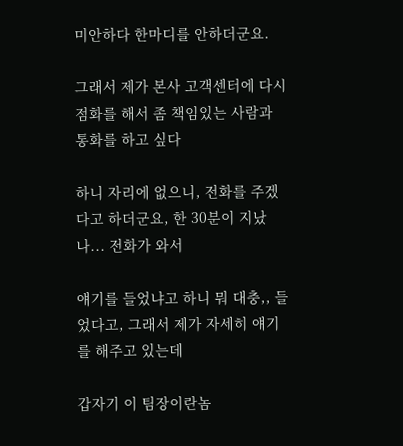미안하다 한마디를 안하더군요.

그래서 제가 본사 고객센터에 다시 점화를 해서 좀 책임있는 사람과 통화를 하고 싶다

하니 자리에 없으니, 전화를 주겠다고 하더군요, 한 30분이 지났나... 전화가 와서

얘기를 들었냐고 하니 뭐 대충,, 들었다고, 그래서 제가 자세히 얘기를 해주고 있는데

갑자기 이 팀장이란놈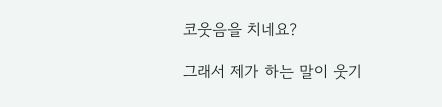코웃음을 치네요?

그래서 제가 하는 말이 웃기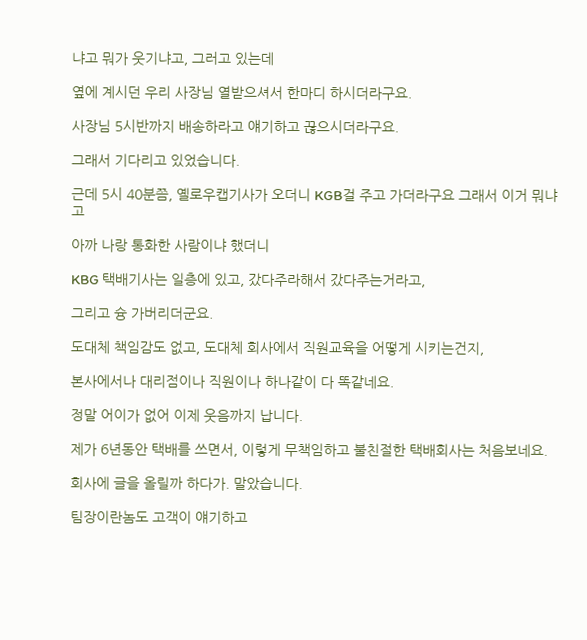냐고 뭐가 웃기냐고, 그러고 있는데

옆에 계시던 우리 사장님 열받으셔서 한마디 하시더라구요.

사장님 5시반까지 배송하라고 얘기하고 끊으시더라구요.

그래서 기다리고 있었습니다.

근데 5시 40분쯤, 옐로우캡기사가 오더니 KGB걸 주고 가더라구요 그래서 이거 뭐냐고

아까 나랑 통화한 사람이냐 했더니

KBG 택배기사는 일층에 있고, 갔다주라해서 갔다주는거라고,

그리고 슝 가버리더군요.

도대체 책임감도 없고, 도대체 회사에서 직원교육을 어떻게 시키는건지,

본사에서나 대리점이나 직원이나 하나같이 다 똑같네요.

정말 어이가 없어 이제 웃음까지 납니다.

제가 6년동안 택배를 쓰면서, 이렇게 무책임하고 불친절한 택배회사는 처음보네요.

회사에 글을 올릴까 하다가. 말았습니다.

팀장이란놈도 고객이 얘기하고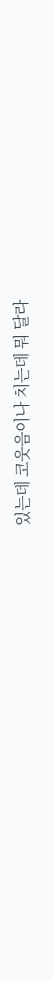있는데 코웃음이나 치는데 뭐 달라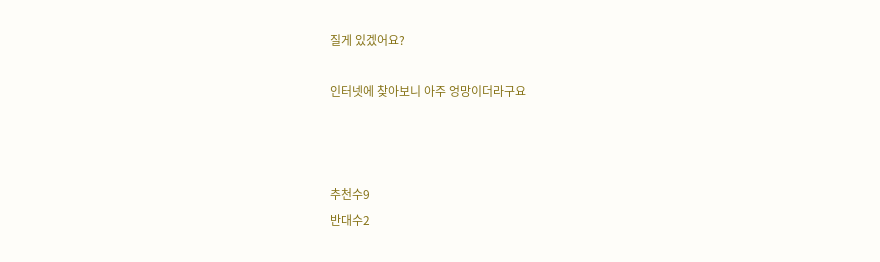질게 있겠어요?

인터넷에 찾아보니 아주 엉망이더라구요



추천수9
반대수2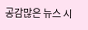공감많은 뉴스 시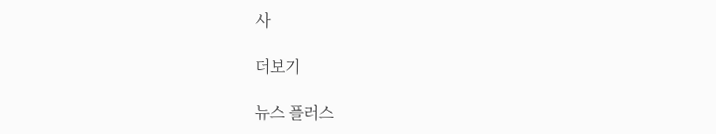사

더보기

뉴스 플러스